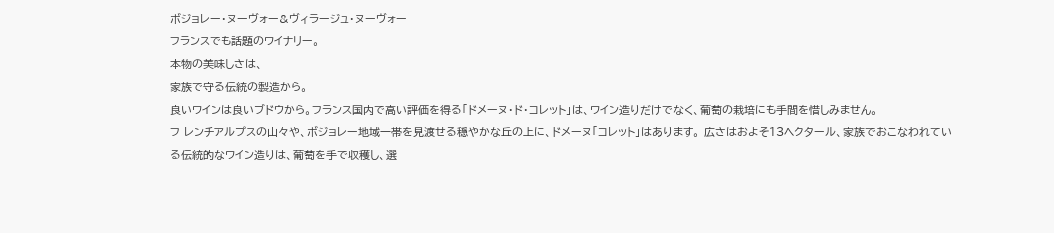ボジョレー・ヌーヴォー&ヴィラージュ・ヌーヴォー
フランスでも話題のワイナリー。
本物の美味しさは、
家族で守る伝統の製造から。
良いワインは良いブドウから。フランス国内で高い評価を得る「ドメーヌ・ド・コレット」は、ワイン造りだけでなく、葡萄の栽培にも手間を惜しみません。
フ レンチアルプスの山々や、ボジョレー地域一帯を見渡せる穏やかな丘の上に、ドメーヌ「コレット」はあります。 広さはおよそ13ヘクタール、家族でおこなわれている伝統的なワイン造りは、葡萄を手で収穫し、選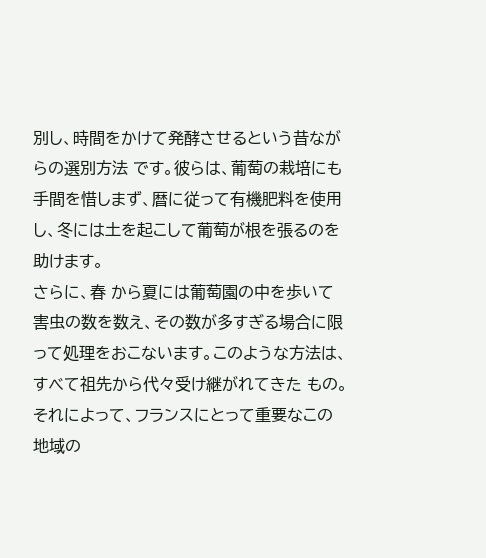別し、時間をかけて発酵させるという昔ながらの選別方法 です。彼らは、葡萄の栽培にも手間を惜しまず、暦に従って有機肥料を使用し、冬には土を起こして葡萄が根を張るのを助けます。
さらに、春 から夏には葡萄園の中を歩いて害虫の数を数え、その数が多すぎる場合に限って処理をおこないます。このような方法は、すべて祖先から代々受け継がれてきた もの。それによって、フランスにとって重要なこの地域の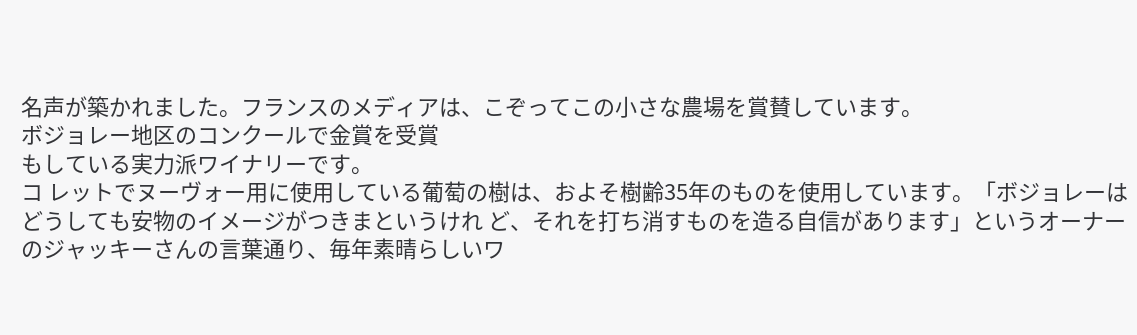名声が築かれました。フランスのメディアは、こぞってこの小さな農場を賞賛しています。
ボジョレー地区のコンクールで金賞を受賞
もしている実力派ワイナリーです。
コ レットでヌーヴォー用に使用している葡萄の樹は、およそ樹齢35年のものを使用しています。「ボジョレーはどうしても安物のイメージがつきまというけれ ど、それを打ち消すものを造る自信があります」というオーナーのジャッキーさんの言葉通り、毎年素晴らしいワ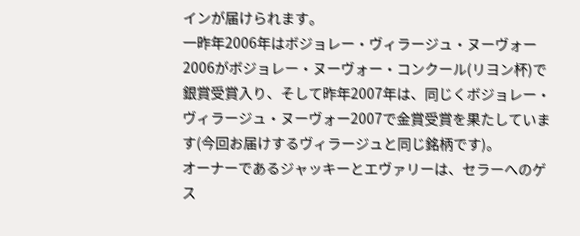インが届けられます。
一昨年2006年はボジョレー・ヴィラージュ・ヌーヴォー2006がボジョレー・ヌーヴォー・コンクール(リヨン杯)で銀賞受賞入り、そして昨年2007年は、同じくボジョレー・ヴィラージュ・ヌーヴォー2007で金賞受賞を果たしています(今回お届けするヴィラージュと同じ銘柄です)。
オーナーであるジャッキーとエヴァリーは、セラーへのゲス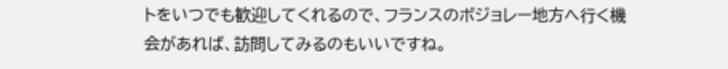トをいつでも歓迎してくれるので、フランスのボジョレー地方へ行く機会があれば、訪問してみるのもいいですね。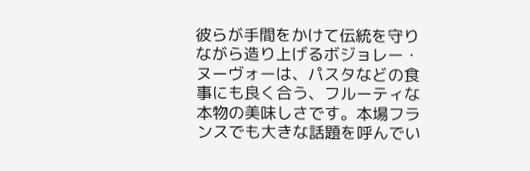彼らが手間をかけて伝統を守りながら造り上げるボジョレー・ヌーヴォーは、パスタなどの食事にも良く合う、フルーティな本物の美味しさです。本場フランスでも大きな話題を呼んでい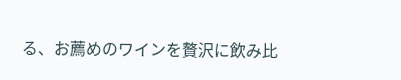る、お薦めのワインを贅沢に飲み比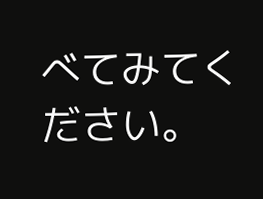べてみてください。